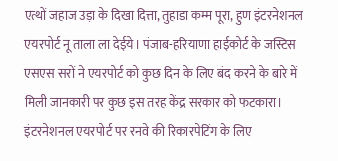एत्थों जहाज उड़ा के दिखा दित्ता, तुहाडा कम्म पूरा, हुण इंटरनेशनल एयरपोर्ट नू ताला ला देईये। पंजाब-हरियाणा हाईकोर्ट के जस्टिस एसएस सरों ने एयरपोर्ट को कुछ दिन के लिए बंद करने के बारे में मिली जानकारी पर कुछ इस तरह केंद्र सरकार को फटकारा।
इंटरनेशनल एयरपोर्ट पर रनवे की रिकारपेटिंग के लिए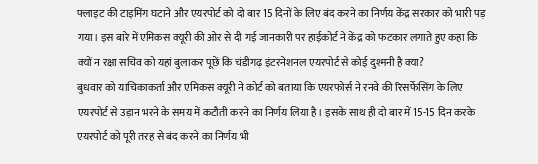फ्लाइट की टाइमिंग घटाने और एयरपोर्ट को दो बार 15 दिनों के लिए बंद करने का निर्णय केंद्र सरकार को भारी पड़ गया। इस बारे में एमिकस क्यूरी की ओर से दी गई जानकारी पर हाईकोर्ट ने केंद्र को फटकार लगाते हुए कहा कि क्यों न रक्षा सचिव को यहां बुलाकर पूछें कि चंडीगढ़ इंटरनेशनल एयरपोर्ट से कोई दुश्मनी है क्या?
बुधवार को याचिकाकर्ता और एमिकस क्यूरी ने कोर्ट को बताया कि एयरफोर्स ने रनवे की रिसर्फेसिंग के लिए एयरपोर्ट से उड़ान भरने के समय में कटौती करने का निर्णय लिया है। इसके साथ ही दो बार में 15-15 दिन करके एयरपोर्ट को पूरी तरह से बंद करने का निर्णय भी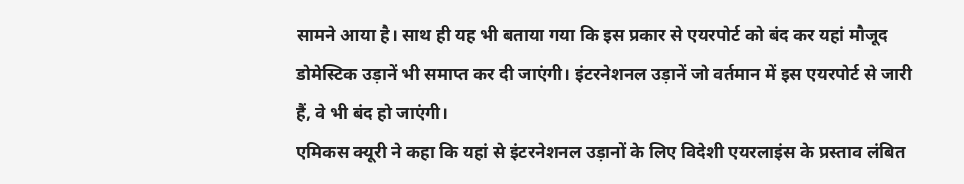सामने आया है। साथ ही यह भी बताया गया कि इस प्रकार से एयरपोर्ट को बंद कर यहां मौजूद डोमेस्टिक उड़ानें भी समाप्त कर दी जाएंगी। इंटरनेशनल उड़ानें जो वर्तमान में इस एयरपोर्ट से जारी हैं, वे भी बंद हो जाएंगी।
एमिकस क्यूरी ने कहा कि यहां से इंटरनेशनल उड़ानों के लिए विदेशी एयरलाइंस के प्रस्ताव लंबित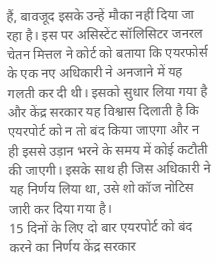हैं, बावजूद इसके उन्हें मौका नहीं दिया जा रहा है। इस पर असिस्टेंट सॉलिसिटर जनरल चेतन मित्तल ने कोर्ट को बताया कि एयरफोर्स के एक नए अधिकारी ने अनजाने में यह गलती कर दी थी। इसको सुधार लिया गया है और केंद्र सरकार यह विश्वास दिलाती है कि एयरपोर्ट को न तो बंद किया जाएगा और न ही इससे उड़ान भरने के समय में कोई कटौती की जाएगी। इसके साथ ही जिस अधिकारी ने यह निर्णय लिया था, उसे शो कॉज नोटिस जारी कर दिया गया है।
15 दिनों के लिए दो बार एयरपोर्ट को बंद करने का निर्णय केंद्र सरकार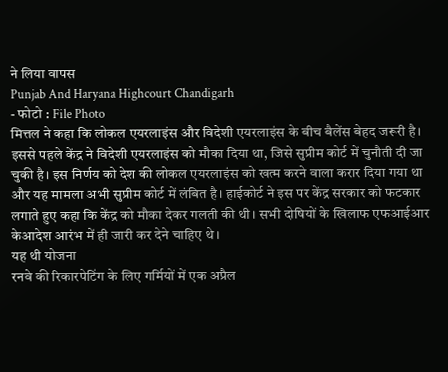ने लिया वापस
Punjab And Haryana Highcourt Chandigarh
- फोटो : File Photo
मित्तल ने कहा कि लोकल एयरलाइंस और विदेशी एयरलाइंस के बीच बैलेंस बेहद जरूरी है। इससे पहले केंद्र ने विदेशी एयरलाइंस को मौका दिया था, जिसे सुप्रीम कोर्ट में चुनौती दी जा चुकी है। इस निर्णय को देश की लोकल एयरलाइंस को खत्म करने वाला करार दिया गया था और यह मामला अभी सुप्रीम कोर्ट में लंबित है। हाईकोर्ट ने इस पर केंद्र सरकार को फटकार लगाते हुए कहा कि केंद्र को मौका देकर गलती की थी। सभी दोषियों के खिलाफ एफआईआर केआदेश आरंभ में ही जारी कर देने चाहिए थे।
यह थी योजना
रनवे की रिकारपेटिंग के लिए गर्मियों में एक अप्रैल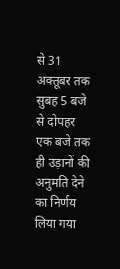से 31 अक्तूबर तक सुबह 5 बजे से दोपहर एक बजे तक ही उड़ानों की अनुमति देने का निर्णय लिया गया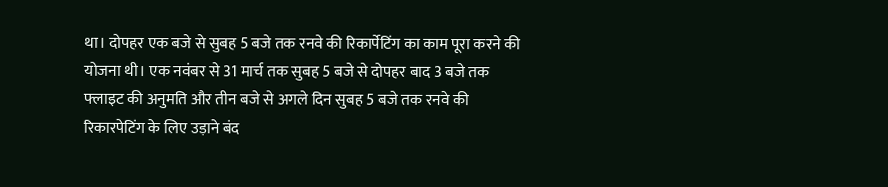था। दोपहर एक बजे से सुबह 5 बजे तक रनवे की रिकार्पेटिंग का काम पूरा करने की योजना थी। एक नवंबर से 31 मार्च तक सुबह 5 बजे से दोपहर बाद 3 बजे तक फ्लाइट की अनुमति और तीन बजे से अगले दिन सुबह 5 बजे तक रनवे की रिकारपेटिंग के लिए उड़ाने बंद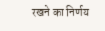रखने का निर्णय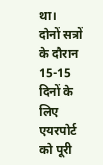था।
दोनों सत्रों के दौरान 15-15 दिनों के लिए एयरपोर्ट को पूरी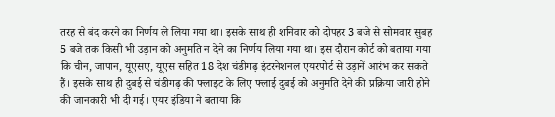तरह से बंद करने का निर्णय ले लिया गया था। इसके साथ ही शनिवार को दोपहर 3 बजे से सोमवार सुबह 5 बजे तक किसी भी उड़ान को अनुमति न देने का निर्णय लिया गया था। इस दौरान कोर्ट को बताया गया कि चीन, जापान, यूएसए, यूएस सहित 18 देश चंडीगढ़ इंटरनेशनल एयरपोर्ट से उड़ानें आरंभ कर सकते हैं। इसके साथ ही दुबई से चंडीगढ़ की फ्लाइट के लिए फ्लाई दुबई को अनुमति देने की प्रक्रिया जारी होने की जानकारी भी दी गई। एयर इंडिया ने बताया कि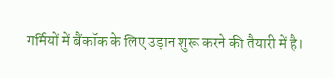गर्मियों में बैंकॉक के लिए उड़ान शुरू करने की तैयारी में है।